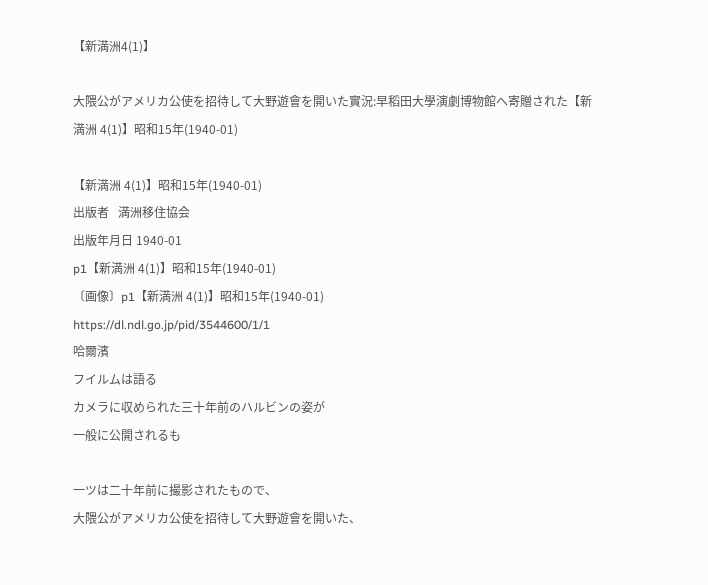【新満洲4(1)】

大隈公がアメリカ公使を招待して大野遊會を開いた實況:早稻田大學演劇博物館へ寄贈された【新満洲 4(1)】昭和15年(1940-01)

【新満洲 4(1)】昭和15年(1940-01)
出版者   満洲移住協会
出版年月日 1940-01
p1【新満洲 4(1)】昭和15年(1940-01)
〔画像〕p1【新満洲 4(1)】昭和15年(1940-01)
https://dl.ndl.go.jp/pid/3544600/1/1
哈爾濱
フイルムは語る
カメラに収められた三十年前のハルビンの姿が
一般に公開されるも

一ツは二十年前に撮影されたもので、
大隈公がアメリカ公使を招待して大野遊會を開いた、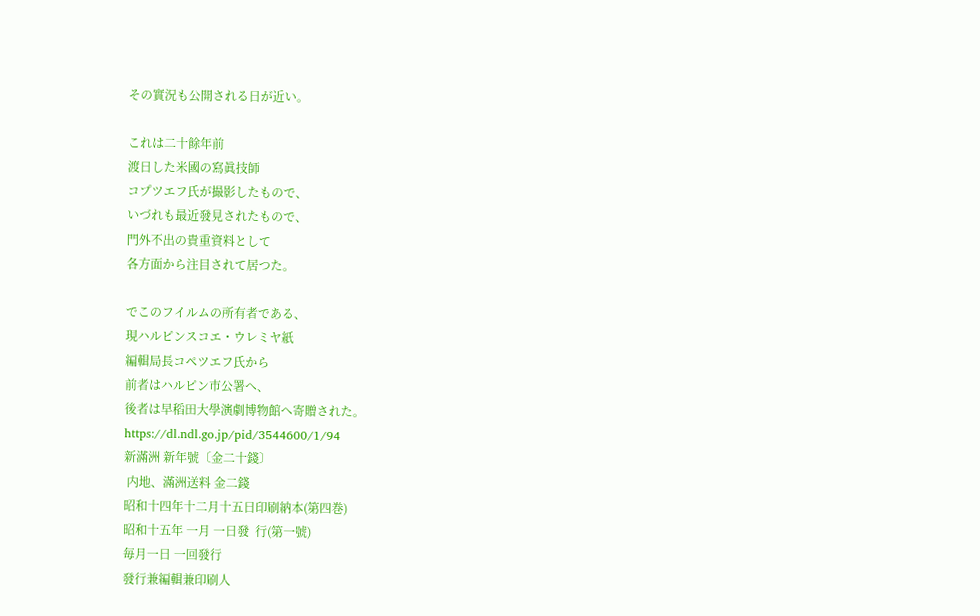その實況も公開される日が近い。

これは二十餘年前
渡日した米國の寫眞技師
コプツエフ氏が撮影したもので、
いづれも最近發見されたもので、
門外不出の貴重資料として
各方面から注目されて居つた。

でこのフイルムの所有者である、
現ハルピンスコエ・ウレミヤ紙
編輯局長コペツエフ氏から
前者はハルピン市公署へ、
後者は早稻田大學演劇博物館へ寄贈された。
https://dl.ndl.go.jp/pid/3544600/1/94
新滿洲 新年號〔金二十錢〕
 内地、滿洲送料 金二錢
昭和十四年十二月十五日印刷納本(第四巻)
昭和十五年 一月 一日發  行(第一號)
毎月一日 一回發行
發行兼編輯兼印刷人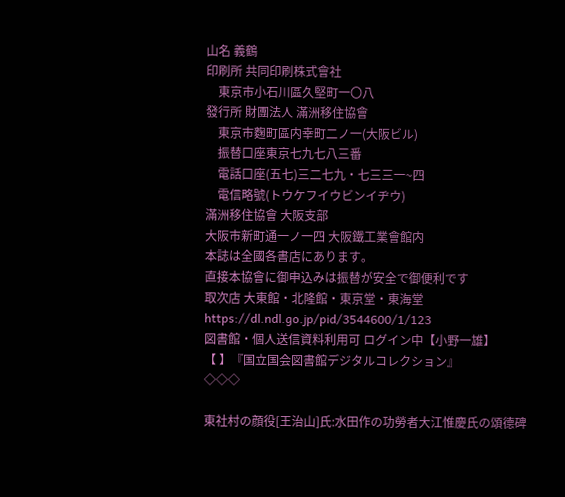山名 義鶴
印刷所 共同印刷株式會社
    東京市小石川區久堅町一〇八
發行所 財團法人 滿洲移住協會
    東京市麴町區内幸町二ノ一(大阪ビル)
    振替口座東京七九七八三番
    電話口座(五七)三二七九・七三三一~四
    電信略號(トウケフイウビンイヂウ)
滿洲移住協會 大阪支部
大阪市新町通一ノ一四 大阪鐵工業會館内
本誌は全國各書店にあります。
直接本協會に御申込みは振替が安全で御便利です
取次店 大東館・北隆館・東京堂・東海堂
https://dl.ndl.go.jp/pid/3544600/1/123
図書館・個人送信資料利用可 ログイン中【小野一雄】
【 】『国立国会図書館デジタルコレクション』
◇◇◇

東社村の顔役[王治山]氏:水田作の功勞者大江惟慶氏の頌德碑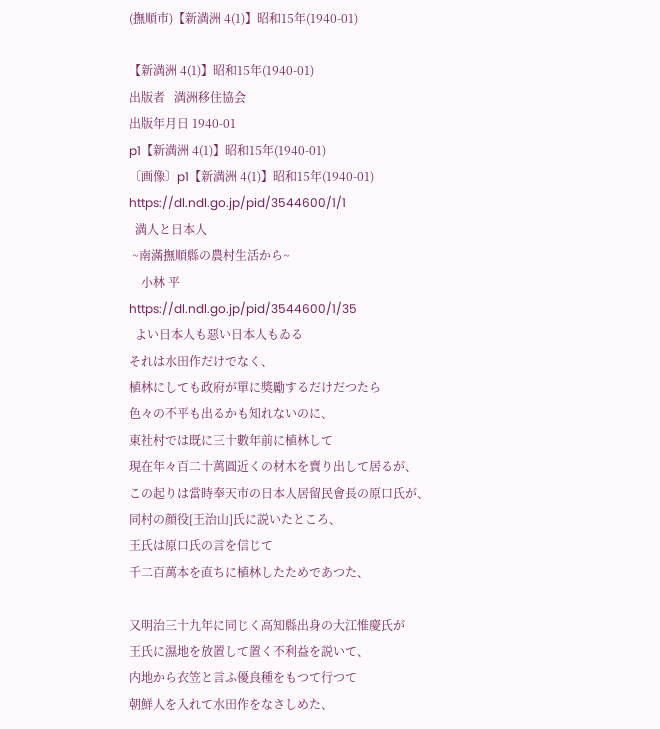(撫順市)【新満洲 4(1)】昭和15年(1940-01)

【新満洲 4(1)】昭和15年(1940-01)
出版者   満洲移住協会
出版年月日 1940-01
p1【新満洲 4(1)】昭和15年(1940-01)
〔画像〕p1【新満洲 4(1)】昭和15年(1940-01)
https://dl.ndl.go.jp/pid/3544600/1/1
  満人と日本人
 ~南滿撫順縣の農村生活から~
    小林 平
https://dl.ndl.go.jp/pid/3544600/1/35
  よい日本人も惡い日本人もゐる
それは水田作だけでなく、
植林にしても政府が單に奬勵するだけだつたら
色々の不平も出るかも知れないのに、
東社村では既に三十數年前に植林して
現在年々百二十萬圓近くの材木を賣り出して居るが、
この起りは當時奉天市の日本人居留民會長の原口氏が、
同村の顔役[王治山]氏に説いたところ、
王氏は原口氏の言を信じて
千二百萬本を直ちに植林したためであつた、

又明治三十九年に同じく高知縣出身の大江惟慶氏が
王氏に濕地を放置して置く不利益を説いて、
内地から衣笠と言ふ優良種をもつて行つて
朝鮮人を入れて水田作をなさしめた、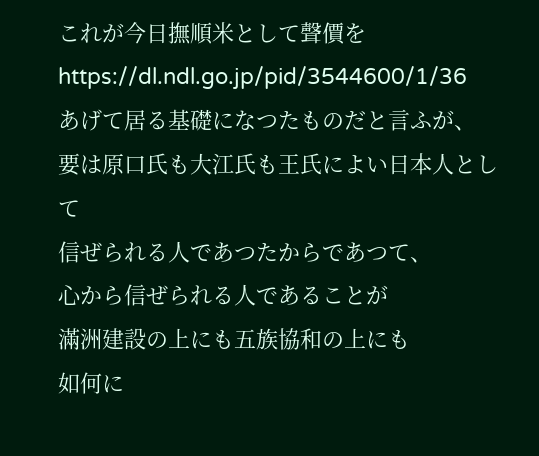これが今日撫順米として聲價を
https://dl.ndl.go.jp/pid/3544600/1/36
あげて居る基礎になつたものだと言ふが、
要は原口氏も大江氏も王氏によい日本人として
信ぜられる人であつたからであつて、
心から信ぜられる人であることが
滿洲建設の上にも五族協和の上にも
如何に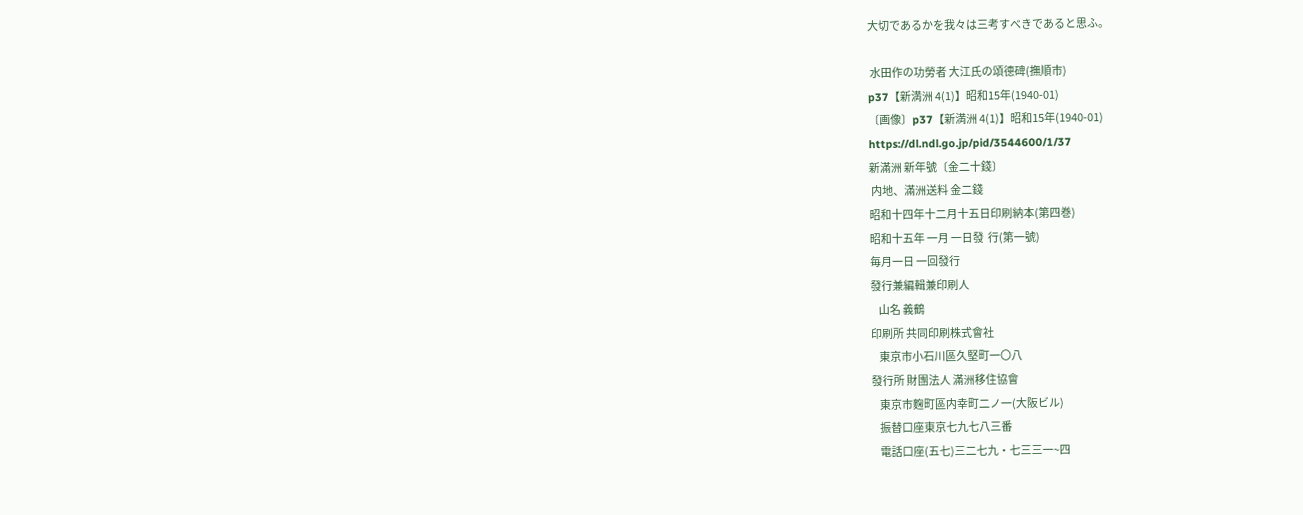大切であるかを我々は三考すべきであると思ふ。

 水田作の功勞者 大江氏の頌德碑(撫順市)
p37【新満洲 4(1)】昭和15年(1940-01)
〔画像〕p37【新満洲 4(1)】昭和15年(1940-01)
https://dl.ndl.go.jp/pid/3544600/1/37
新滿洲 新年號〔金二十錢〕
 内地、滿洲送料 金二錢
昭和十四年十二月十五日印刷納本(第四巻)
昭和十五年 一月 一日發  行(第一號)
毎月一日 一回發行
發行兼編輯兼印刷人
    山名 義鶴
印刷所 共同印刷株式會社
    東京市小石川區久堅町一〇八
發行所 財團法人 滿洲移住協會
    東京市麴町區内幸町二ノ一(大阪ビル)
    振替口座東京七九七八三番
    電話口座(五七)三二七九・七三三一~四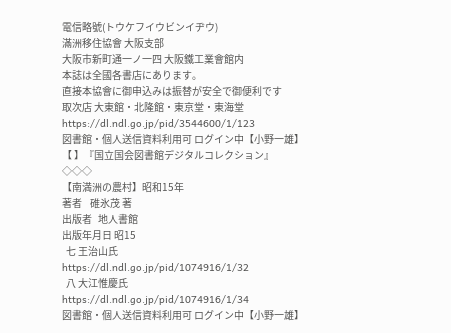電信略號(トウケフイウビンイヂウ)
滿洲移住協會 大阪支部
大阪市新町通一ノ一四 大阪鐵工業會館内
本誌は全國各書店にあります。
直接本協會に御申込みは振替が安全で御便利です
取次店 大東館・北隆館・東京堂・東海堂
https://dl.ndl.go.jp/pid/3544600/1/123
図書館・個人送信資料利用可 ログイン中【小野一雄】
【 】『国立国会図書館デジタルコレクション』
◇◇◇
【南満洲の農村】昭和15年
著者    碓氷茂 著
出版者   地人書館
出版年月日 昭15
  七 王治山氏
https://dl.ndl.go.jp/pid/1074916/1/32
  八 大江惟慶氏
https://dl.ndl.go.jp/pid/1074916/1/34
図書館・個人送信資料利用可 ログイン中【小野一雄】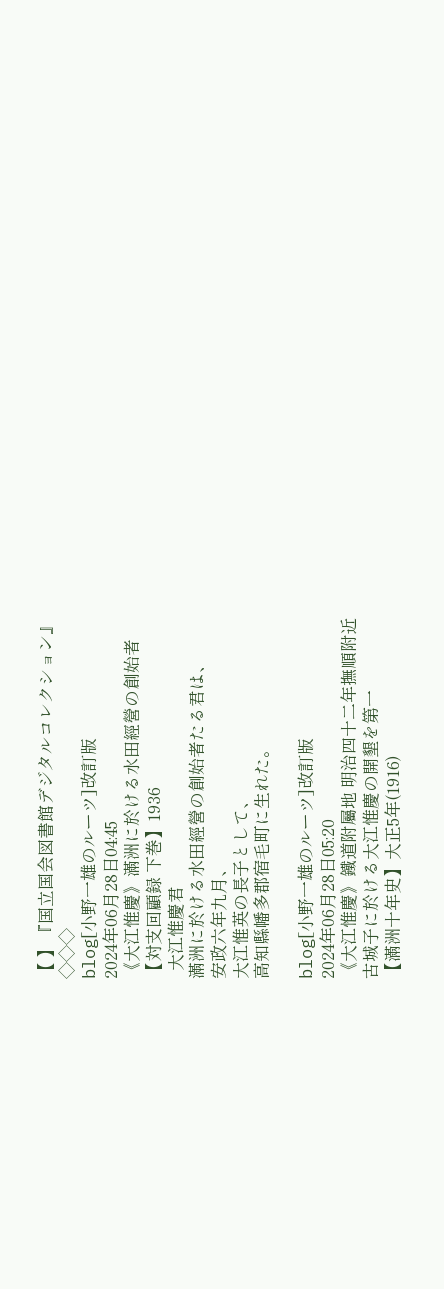【 】『国立国会図書館デジタルコレクション』
◇◇◇
blog[小野一雄のルーツ]改訂版
2024年06月28日04:45
《大江惟慶》滿洲に於ける水田經營の創始者
【対支回顧録 下巻】1936
  大江惟慶君
滿洲に於ける水田經營の創始者たる君は、
安政六年九月、
大江惟英の長子として、
高知縣幡多郡宿毛町に生れた。

blog[小野一雄のルーツ]改訂版
2024年06月28日05:20
《大江惟慶》鐵道附屬地 明治四十二年撫順附近
古城子に於ける大江惟慶の開墾を第一
【滿洲十年史】大正5年(1916)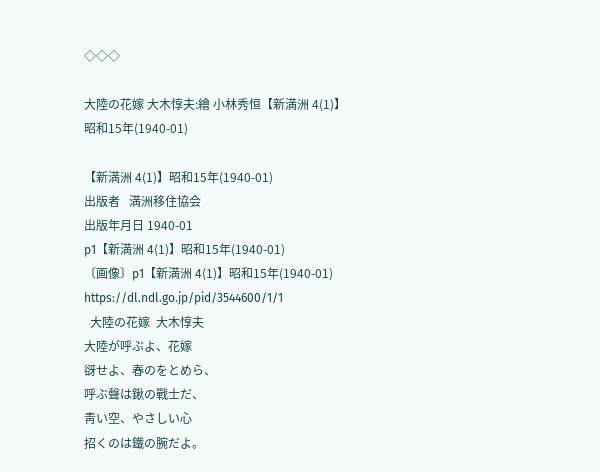◇◇◇

大陸の花嫁 大木惇夫:繪 小林秀恒【新満洲 4(1)】昭和15年(1940-01)

【新満洲 4(1)】昭和15年(1940-01)
出版者   満洲移住協会
出版年月日 1940-01
p1【新満洲 4(1)】昭和15年(1940-01)
〔画像〕p1【新満洲 4(1)】昭和15年(1940-01)
https://dl.ndl.go.jp/pid/3544600/1/1
  大陸の花嫁  大木惇夫
大陸が呼ぶよ、花嫁
谺せよ、春のをとめら、
呼ぶ聲は鍬の戰士だ、
靑い空、やさしい心
招くのは鐵の腕だよ。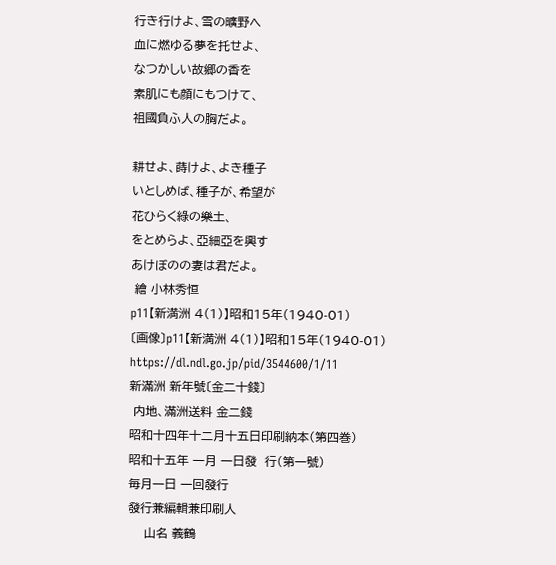行き行けよ、雪の曠野へ
血に燃ゆる夢を托せよ、
なつかしい故郷の香を
素肌にも顔にもつけて、
祖國負ふ人の胸だよ。

耕せよ、蒔けよ、よき種子
いとしめば、種子が、希望が
花ひらく綠の樂土、
をとめらよ、亞細亞を興す
あけぼのの妻は君だよ。
 繪 小林秀恒
p11【新満洲 4(1)】昭和15年(1940-01)
〔画像〕p11【新満洲 4(1)】昭和15年(1940-01)
https://dl.ndl.go.jp/pid/3544600/1/11
新滿洲 新年號〔金二十錢〕
 内地、滿洲送料 金二錢
昭和十四年十二月十五日印刷納本(第四巻)
昭和十五年 一月 一日發  行(第一號)
毎月一日 一回發行
發行兼編輯兼印刷人
    山名 義鶴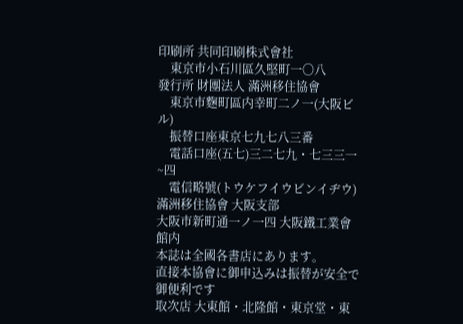印刷所 共同印刷株式會社
    東京市小石川區久堅町一〇八
發行所 財團法人 滿洲移住協會
    東京市麴町區内幸町二ノ一(大阪ビル)
    振替口座東京七九七八三番
    電話口座(五七)三二七九・七三三一~四
    電信略號(トウケフイウビンイヂウ)
滿洲移住協會 大阪支部
大阪市新町通一ノ一四 大阪鐵工業會館内
本誌は全國各書店にあります。
直接本協會に御申込みは振替が安全で御便利です
取次店 大東館・北隆館・東京堂・東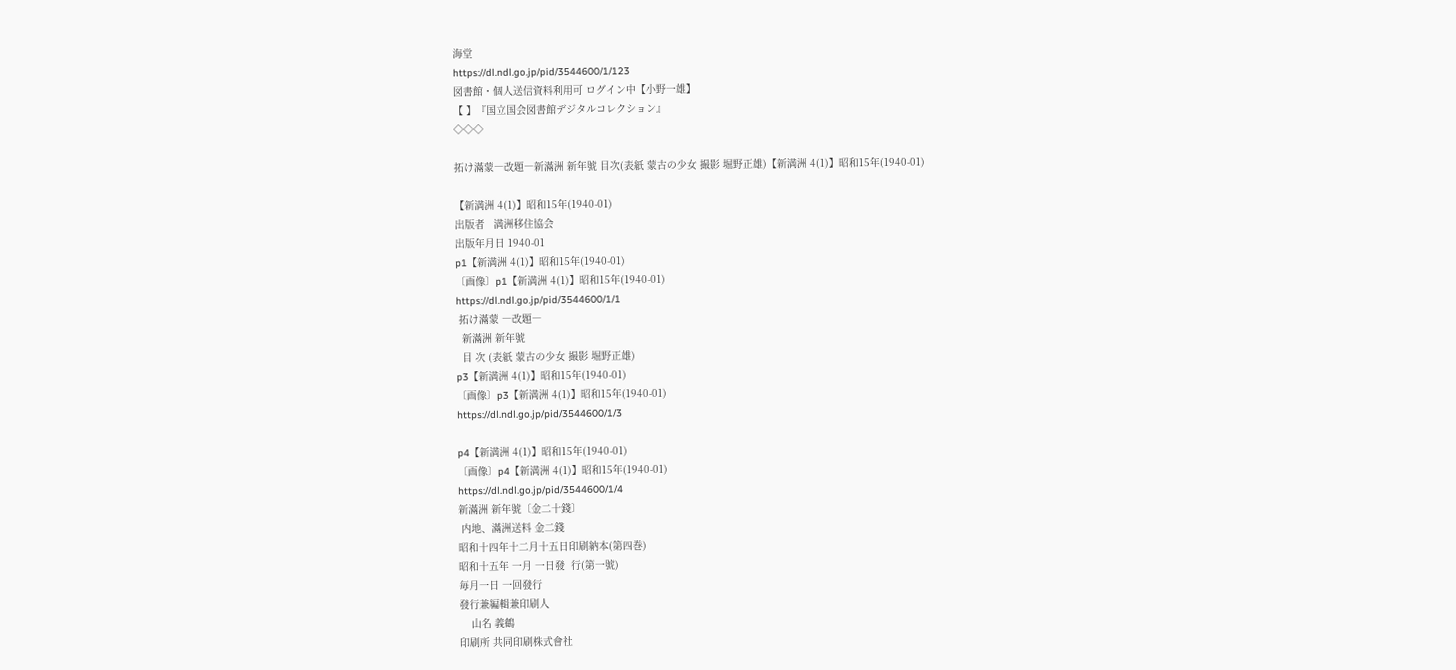海堂
https://dl.ndl.go.jp/pid/3544600/1/123
図書館・個人送信資料利用可 ログイン中【小野一雄】
【 】『国立国会図書館デジタルコレクション』
◇◇◇

拓け滿蒙―改題―新滿洲 新年號 目次(表紙 蒙古の少女 撮影 堀野正雄)【新満洲 4(1)】昭和15年(1940-01)

【新満洲 4(1)】昭和15年(1940-01)
出版者   満洲移住協会
出版年月日 1940-01
p1【新満洲 4(1)】昭和15年(1940-01)
〔画像〕p1【新満洲 4(1)】昭和15年(1940-01)
https://dl.ndl.go.jp/pid/3544600/1/1
 拓け滿蒙 ―改題―
  新滿洲 新年號
  目 次 (表紙 蒙古の少女 撮影 堀野正雄)
p3【新満洲 4(1)】昭和15年(1940-01)
〔画像〕p3【新満洲 4(1)】昭和15年(1940-01)
https://dl.ndl.go.jp/pid/3544600/1/3

p4【新満洲 4(1)】昭和15年(1940-01)
〔画像〕p4【新満洲 4(1)】昭和15年(1940-01)
https://dl.ndl.go.jp/pid/3544600/1/4
新滿洲 新年號〔金二十錢〕
 内地、滿洲送料 金二錢
昭和十四年十二月十五日印刷納本(第四巻)
昭和十五年 一月 一日發  行(第一號)
毎月一日 一回發行
發行兼編輯兼印刷人
    山名 義鶴
印刷所 共同印刷株式會社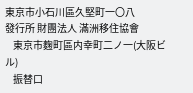東京市小石川區久堅町一〇八
發行所 財團法人 滿洲移住協會
    東京市麴町區内幸町二ノ一(大阪ビル)
    振替口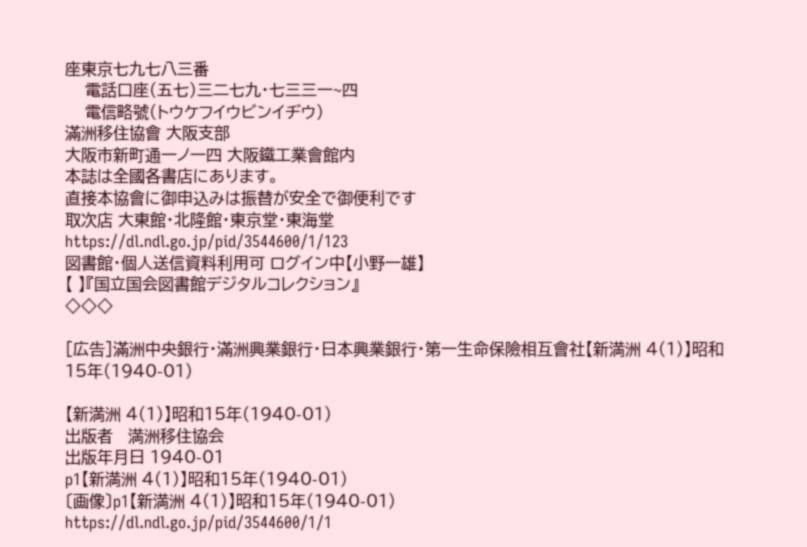座東京七九七八三番
    電話口座(五七)三二七九・七三三一~四
    電信略號(トウケフイウビンイヂウ)
滿洲移住協會 大阪支部
大阪市新町通一ノ一四 大阪鐵工業會館内
本誌は全國各書店にあります。
直接本協會に御申込みは振替が安全で御便利です
取次店 大東館・北隆館・東京堂・東海堂
https://dl.ndl.go.jp/pid/3544600/1/123
図書館・個人送信資料利用可 ログイン中【小野一雄】
【 】『国立国会図書館デジタルコレクション』
◇◇◇

[広告]滿洲中央銀行・滿洲興業銀行・日本興業銀行・第一生命保險相互會社【新満洲 4(1)】昭和15年(1940-01)

【新満洲 4(1)】昭和15年(1940-01)
出版者   満洲移住協会
出版年月日 1940-01
p1【新満洲 4(1)】昭和15年(1940-01)
〔画像〕p1【新満洲 4(1)】昭和15年(1940-01)
https://dl.ndl.go.jp/pid/3544600/1/1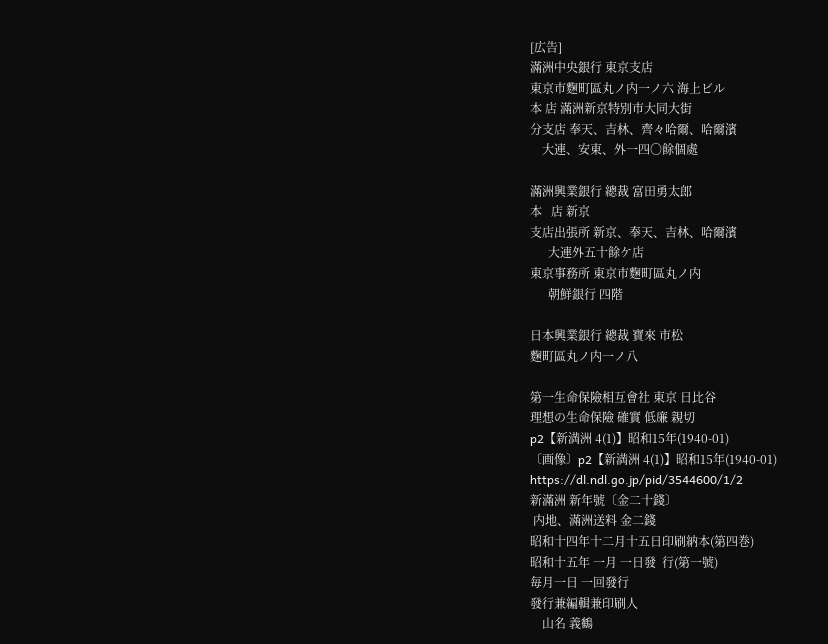[広告]
滿洲中央銀行 東京支店
東京市麴町區丸ノ内一ノ六 海上ビル
本 店 滿洲新京特別市大同大街
分支店 奉天、吉林、齊々哈爾、哈爾濱
    大連、安東、外一四〇餘個處

滿洲興業銀行 總裁 富田勇太郎
本   店 新京
支店出張所 新京、奉天、吉林、哈爾濱
      大連外五十餘ケ店
東京事務所 東京市麴町區丸ノ内
      朝鮮銀行 四階

日本興業銀行 總裁 寶來 市松
麴町區丸ノ内一ノ八

第一生命保險相互會社 東京 日比谷
理想の生命保險 確實 低廉 親切
p2【新満洲 4(1)】昭和15年(1940-01)
〔画像〕p2【新満洲 4(1)】昭和15年(1940-01)
https://dl.ndl.go.jp/pid/3544600/1/2
新滿洲 新年號〔金二十錢〕
 内地、滿洲送料 金二錢
昭和十四年十二月十五日印刷納本(第四巻)
昭和十五年 一月 一日發  行(第一號)
毎月一日 一回發行
發行兼編輯兼印刷人
    山名 義鶴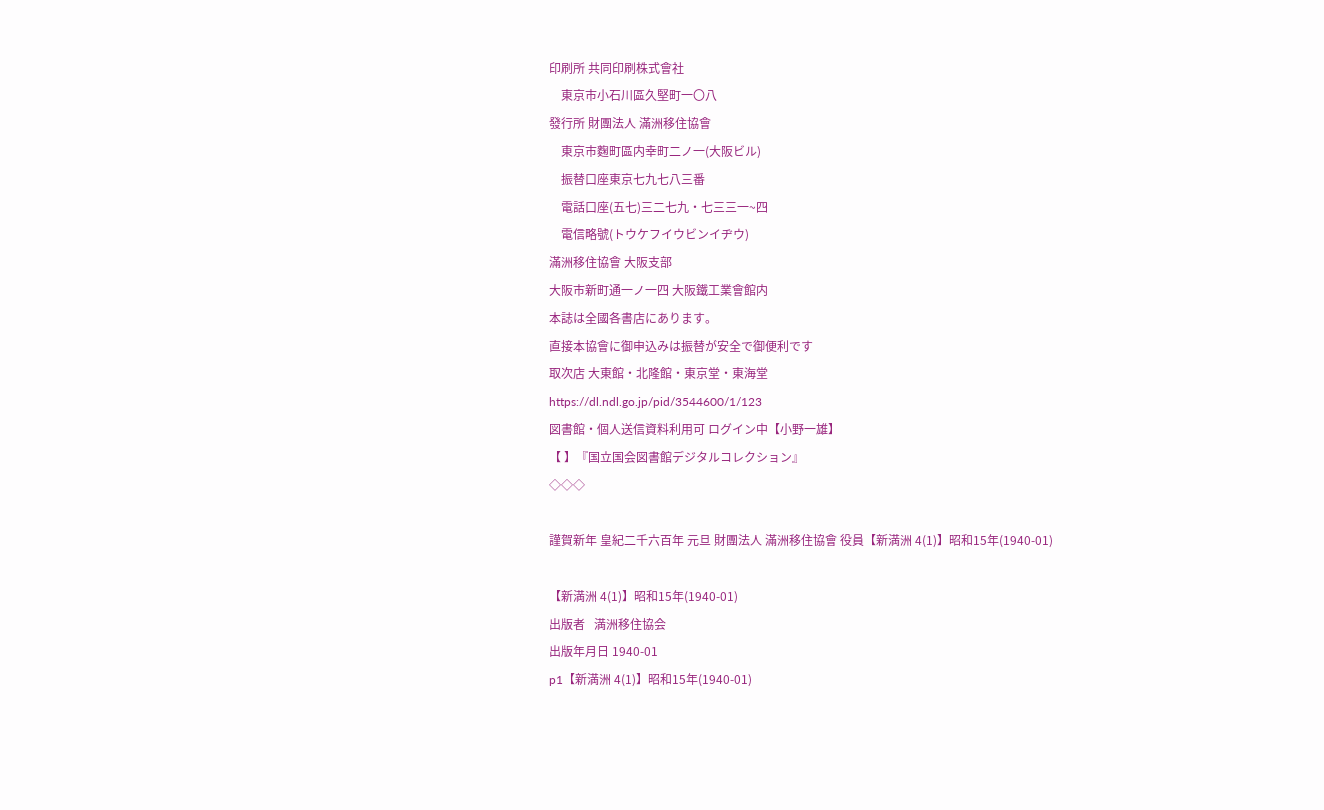印刷所 共同印刷株式會社
    東京市小石川區久堅町一〇八
發行所 財團法人 滿洲移住協會
    東京市麴町區内幸町二ノ一(大阪ビル)
    振替口座東京七九七八三番
    電話口座(五七)三二七九・七三三一~四
    電信略號(トウケフイウビンイヂウ)
滿洲移住協會 大阪支部
大阪市新町通一ノ一四 大阪鐵工業會館内
本誌は全國各書店にあります。
直接本協會に御申込みは振替が安全で御便利です
取次店 大東館・北隆館・東京堂・東海堂
https://dl.ndl.go.jp/pid/3544600/1/123
図書館・個人送信資料利用可 ログイン中【小野一雄】
【 】『国立国会図書館デジタルコレクション』
◇◇◇

謹賀新年 皇紀二千六百年 元旦 財團法人 滿洲移住協會 役員【新満洲 4(1)】昭和15年(1940-01)

【新満洲 4(1)】昭和15年(1940-01)
出版者   満洲移住協会
出版年月日 1940-01
p1【新満洲 4(1)】昭和15年(1940-01)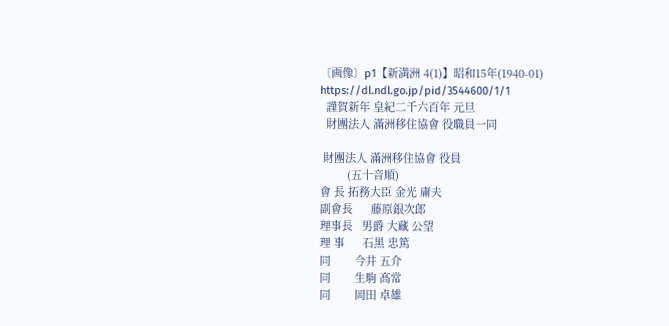〔画像〕p1【新満洲 4(1)】昭和15年(1940-01)
https://dl.ndl.go.jp/pid/3544600/1/1
  謹賀新年 皇紀二千六百年 元旦
  財團法人 滿洲移住協會 役職員一同

 財團法人 滿洲移住協會 役員
         (五十音順)
會 長 拓務大臣 金光 庸夫
副會長      藤原銀次郎
理事長   男爵 大藏 公望
理 事      石黑 忠篤
同        今井 五介
同        生駒 髙常
同        岡田 卓雄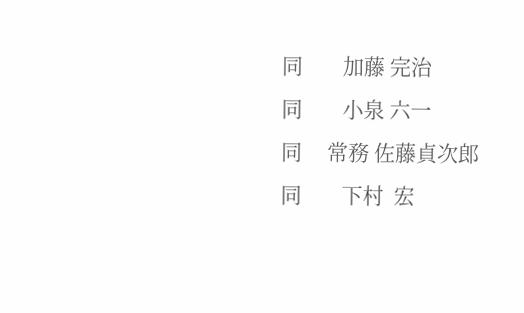同        加藤 完治
同        小泉 六一
同     常務 佐藤貞次郎
同        下村  宏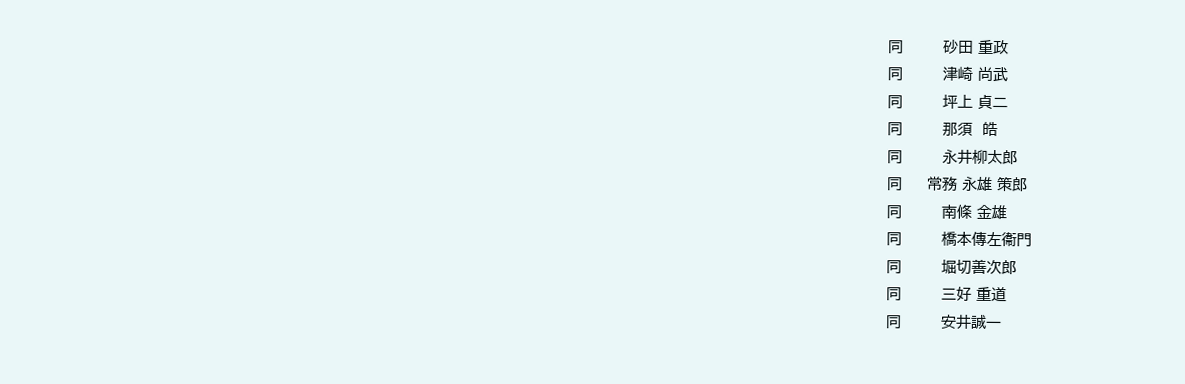同        砂田 重政
同        津崎 尚武
同        坪上 貞二
同        那須  皓
同        永井柳太郎
同     常務 永雄 策郎
同        南條 金雄
同        橋本傳左衞門
同        堀切善次郎
同        三好 重道
同        安井誠一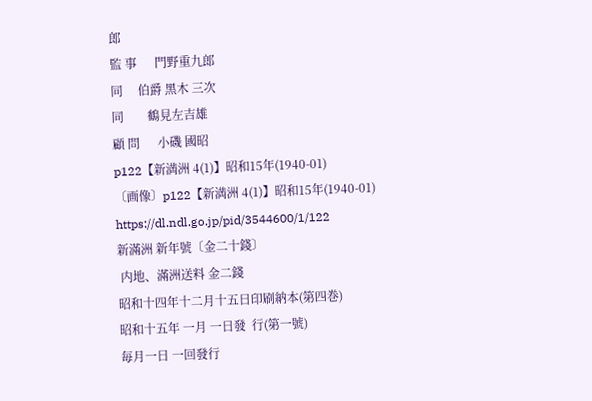郎
監 事      門野重九郎
同     伯爵 黑木 三次
同        鶴見左吉雄
顧 問      小磯 國昭
p122【新満洲 4(1)】昭和15年(1940-01)
〔画像〕p122【新満洲 4(1)】昭和15年(1940-01)
https://dl.ndl.go.jp/pid/3544600/1/122
新滿洲 新年號〔金二十錢〕
 内地、滿洲送料 金二錢
昭和十四年十二月十五日印刷納本(第四巻)
昭和十五年 一月 一日發  行(第一號)
毎月一日 一回發行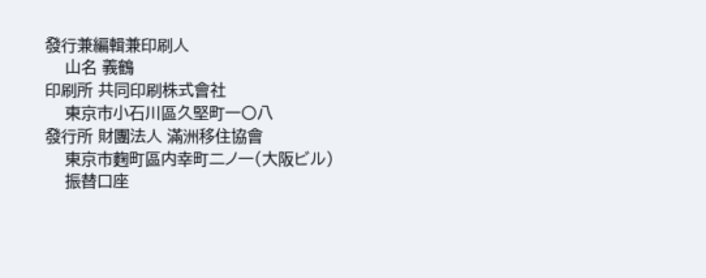發行兼編輯兼印刷人
    山名 義鶴
印刷所 共同印刷株式會社
    東京市小石川區久堅町一〇八
發行所 財團法人 滿洲移住協會
    東京市麴町區内幸町二ノ一(大阪ビル)
    振替口座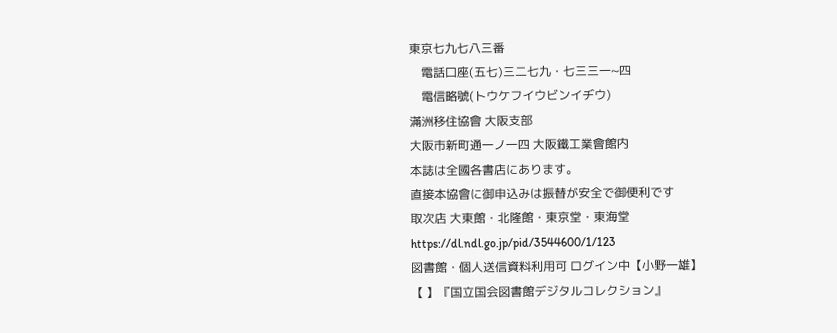東京七九七八三番
    電話口座(五七)三二七九・七三三一~四
    電信略號(トウケフイウビンイヂウ)
滿洲移住協會 大阪支部
大阪市新町通一ノ一四 大阪鐵工業會館内
本誌は全國各書店にあります。
直接本協會に御申込みは振替が安全で御便利です
取次店 大東館・北隆館・東京堂・東海堂
https://dl.ndl.go.jp/pid/3544600/1/123
図書館・個人送信資料利用可 ログイン中【小野一雄】
【 】『国立国会図書館デジタルコレクション』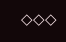◇◇◇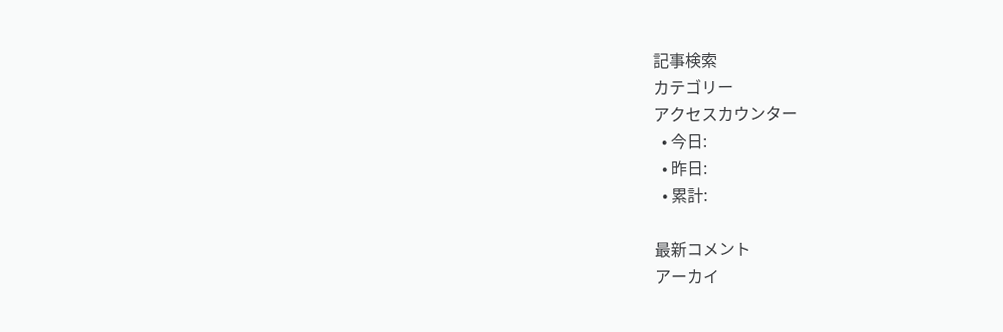記事検索
カテゴリー
アクセスカウンター
  • 今日:
  • 昨日:
  • 累計:

最新コメント
アーカイ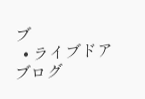ブ
  • ライブドアブログ